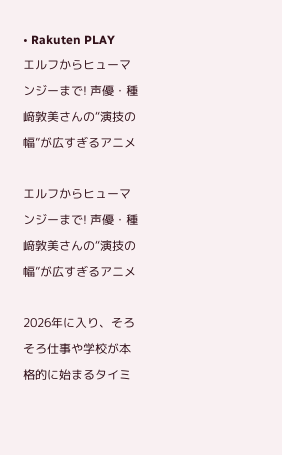• Rakuten PLAY
エルフからヒューマンジーまで! 声優・種﨑敦美さんの“演技の幅”が広すぎるアニメ

エルフからヒューマンジーまで! 声優・種﨑敦美さんの“演技の幅”が広すぎるアニメ

2026年に入り、そろそろ仕事や学校が本格的に始まるタイミ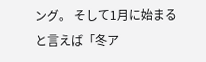ング。 そして1月に始まると言えば「冬ア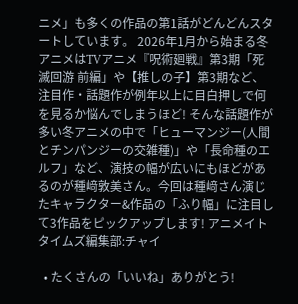ニメ」も多くの作品の第1話がどんどんスタートしています。 2026年1月から始まる冬アニメはTVアニメ『呪術廻戦』第3期「死滅回游 前編」や【推しの子】第3期など、注目作・話題作が例年以上に目白押しで何を見るか悩んでしまうほど! そんな話題作が多い冬アニメの中で「ヒューマンジー(人間とチンパンジーの交雑種)」や「長命種のエルフ」など、演技の幅が広いにもほどがあるのが種﨑敦美さん。今回は種﨑さん演じたキャラクター&作品の「ふり幅」に注目して3作品をピックアップします! アニメイトタイムズ編集部:チャイ

  • たくさんの「いいね」ありがとう!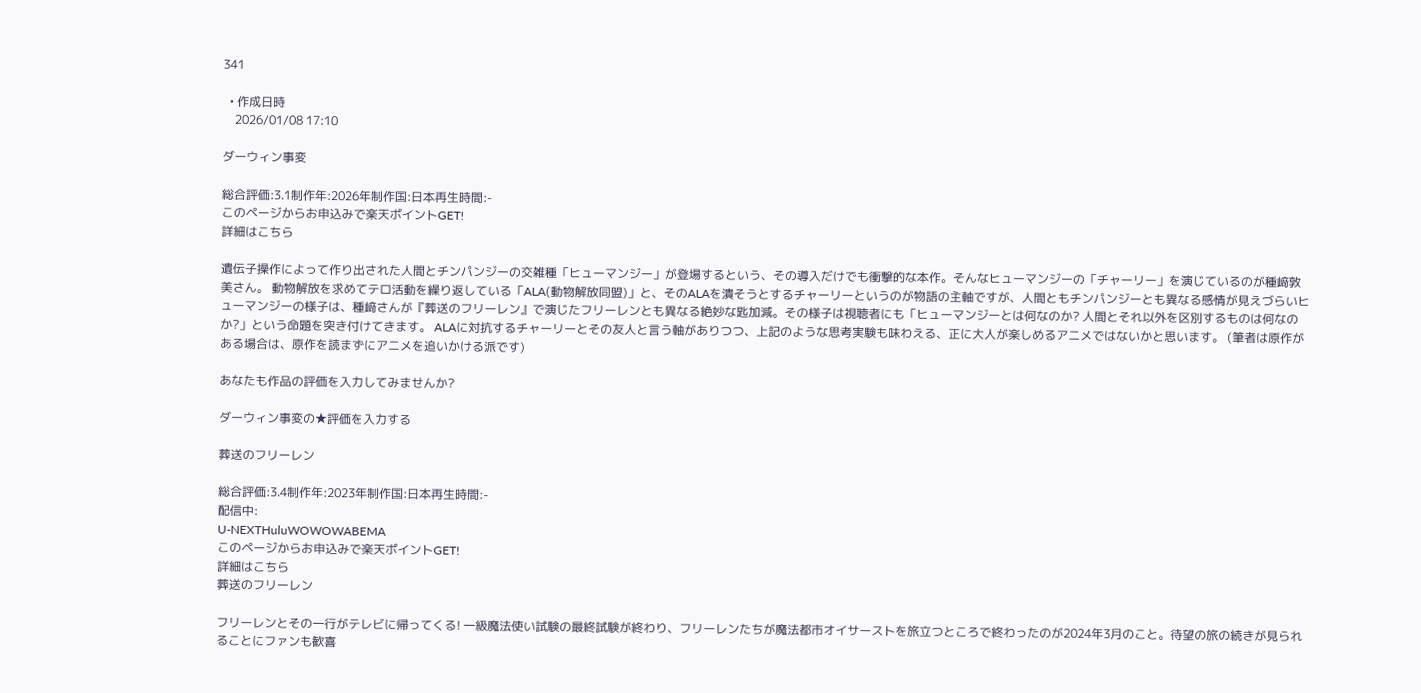341

  • 作成日時
    2026/01/08 17:10

ダーウィン事変

総合評価:3.1制作年:2026年制作国:日本再生時間:-
このページからお申込みで楽天ポイントGET!
詳細はこちら

遺伝子操作によって作り出された人間とチンパンジーの交雑種「ヒューマンジー」が登場するという、その導入だけでも衝撃的な本作。そんなヒューマンジーの「チャーリー」を演じているのが種﨑敦美さん。 動物解放を求めてテロ活動を繰り返している「ALA(動物解放同盟)」と、そのALAを潰そうとするチャーリーというのが物語の主軸ですが、人間ともチンパンジーとも異なる感情が見えづらいヒューマンジーの様子は、種﨑さんが『葬送のフリーレン』で演じたフリーレンとも異なる絶妙な匙加減。その様子は視聴者にも「ヒューマンジーとは何なのか? 人間とそれ以外を区別するものは何なのか?」という命題を突き付けてきます。 ALAに対抗するチャーリーとその友人と言う軸がありつつ、上記のような思考実験も味わえる、正に大人が楽しめるアニメではないかと思います。 (筆者は原作がある場合は、原作を読まずにアニメを追いかける派です)

あなたも作品の評価を入力してみませんか?

ダーウィン事変の★評価を入力する

葬送のフリーレン

総合評価:3.4制作年:2023年制作国:日本再生時間:-
配信中:
U-NEXTHuluWOWOWABEMA
このページからお申込みで楽天ポイントGET!
詳細はこちら
葬送のフリーレン

フリーレンとその一行がテレビに帰ってくる! 一級魔法使い試験の最終試験が終わり、フリーレンたちが魔法都市オイサーストを旅立つところで終わったのが2024年3月のこと。待望の旅の続きが見られることにファンも歓喜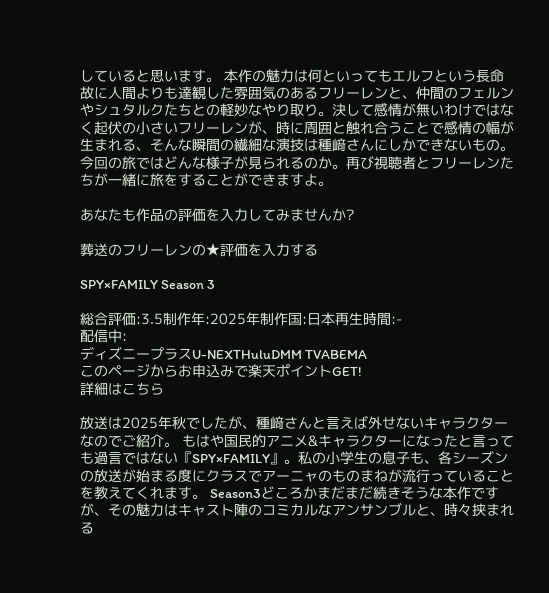していると思います。 本作の魅力は何といってもエルフという長命故に人間よりも達観した雰囲気のあるフリーレンと、仲間のフェルンやシュタルクたちとの軽妙なやり取り。決して感情が無いわけではなく起伏の小さいフリーレンが、時に周囲と触れ合うことで感情の幅が生まれる、そんな瞬間の繊細な演技は種﨑さんにしかできないもの。 今回の旅ではどんな様子が見られるのか。再び視聴者とフリーレンたちが一緒に旅をすることができますよ。

あなたも作品の評価を入力してみませんか?

葬送のフリーレンの★評価を入力する

SPY×FAMILY Season 3

総合評価:3.5制作年:2025年制作国:日本再生時間:-
配信中:
ディズニープラスU-NEXTHuluDMM TVABEMA
このページからお申込みで楽天ポイントGET!
詳細はこちら

放送は2025年秋でしたが、種﨑さんと言えば外せないキャラクターなのでご紹介。 もはや国民的アニメ&キャラクターになったと言っても過言ではない『SPY×FAMILY』。私の小学生の息子も、各シーズンの放送が始まる度にクラスでアーニャのものまねが流行っていることを教えてくれます。 Season3どころかまだまだ続きそうな本作ですが、その魅力はキャスト陣のコミカルなアンサンブルと、時々挟まれる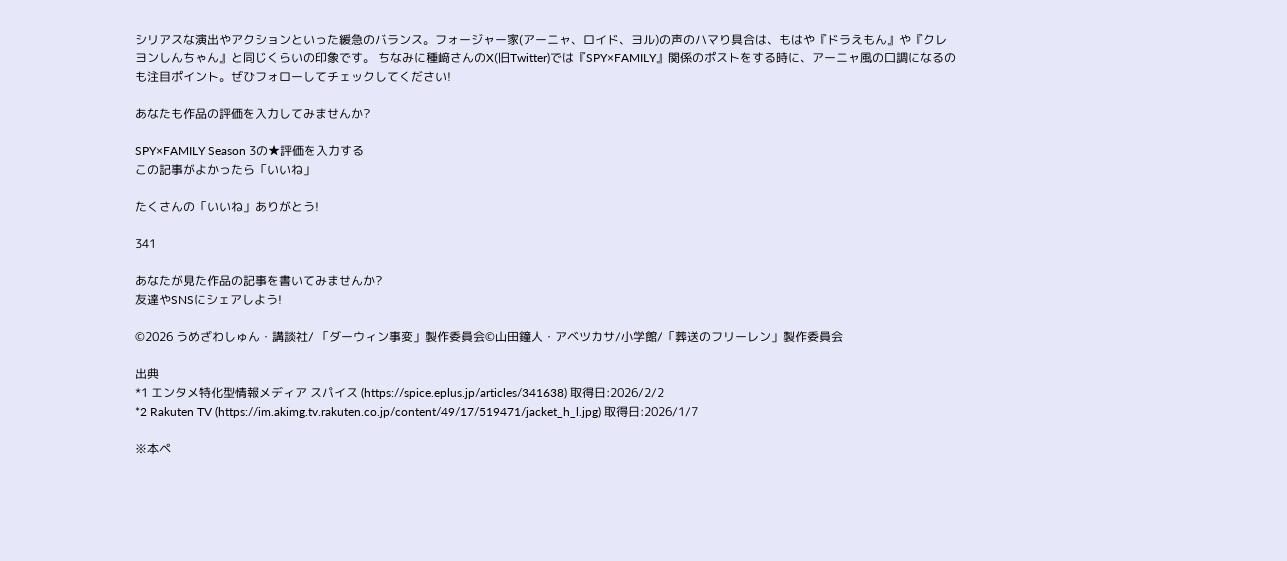シリアスな演出やアクションといった緩急のバランス。フォージャー家(アーニャ、ロイド、ヨル)の声のハマり具合は、もはや『ドラえもん』や『クレヨンしんちゃん』と同じくらいの印象です。 ちなみに種﨑さんのX(旧Twitter)では『SPY×FAMILY』関係のポストをする時に、アーニャ風の口調になるのも注目ポイント。ぜひフォローしてチェックしてください!

あなたも作品の評価を入力してみませんか?

SPY×FAMILY Season 3の★評価を入力する
この記事がよかったら「いいね」

たくさんの「いいね」ありがとう!

341

あなたが見た作品の記事を書いてみませんか?
友達やSNSにシェアしよう!

©2026 うめざわしゅん・講談社/ 「ダーウィン事変」製作委員会©山田鐘人・アベツカサ/小学館/「葬送のフリーレン」製作委員会

出典
*1 エンタメ特化型情報メディア スパイス (https://spice.eplus.jp/articles/341638) 取得日:2026/2/2
*2 Rakuten TV (https://im.akimg.tv.rakuten.co.jp/content/49/17/519471/jacket_h_l.jpg) 取得日:2026/1/7

※本ペ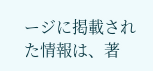ージに掲載された情報は、著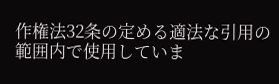作権法32条の定める適法な引用の範囲内で使用していま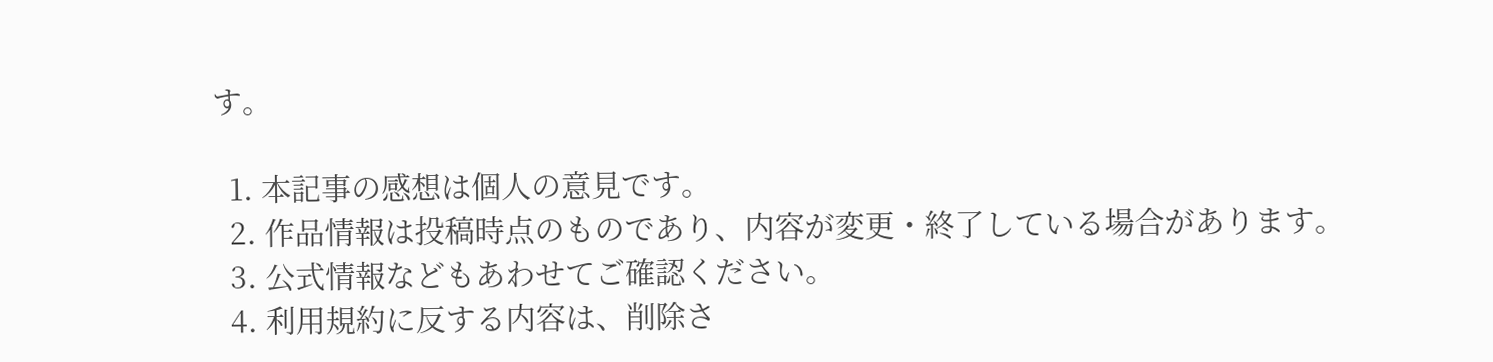す。

  1. 本記事の感想は個人の意見です。
  2. 作品情報は投稿時点のものであり、内容が変更・終了している場合があります。
  3. 公式情報などもあわせてご確認ください。
  4. 利用規約に反する内容は、削除さ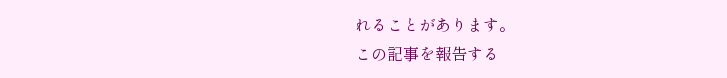れることがあります。
この記事を報告する